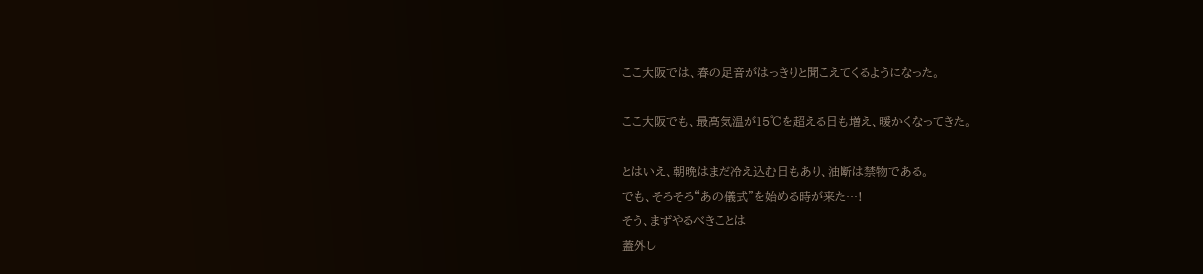ここ大阪では、春の足音がはっきりと聞こえてくるようになった。

ここ大阪でも、最高気温が15℃を超える日も増え、暖かくなってきた。

とはいえ、朝晩はまだ冷え込む日もあり、油断は禁物である。
でも、そろそろ“あの儀式”を始める時が来た…!
そう、まずやるべきことは
蓋外し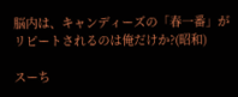脳内は、キャンディーズの「春一番」がリピートされるのは俺だけか?(昭和)

スーち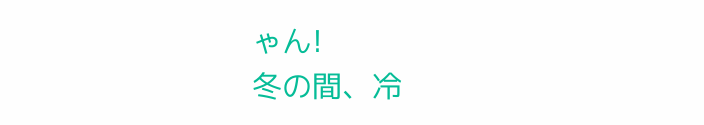ゃん!
冬の間、冷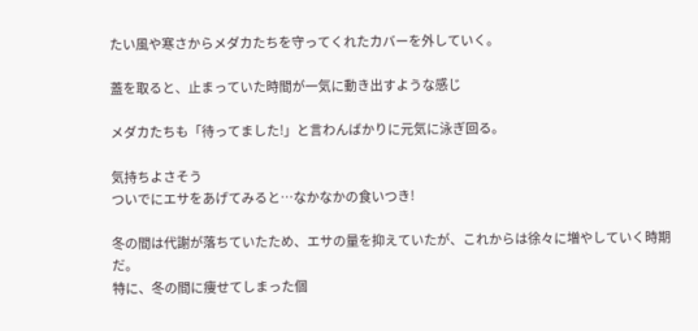たい風や寒さからメダカたちを守ってくれたカバーを外していく。

蓋を取ると、止まっていた時間が一気に動き出すような感じ

メダカたちも「待ってました!」と言わんばかりに元気に泳ぎ回る。

気持ちよさそう
ついでにエサをあげてみると…なかなかの食いつき!

冬の間は代謝が落ちていたため、エサの量を抑えていたが、これからは徐々に増やしていく時期だ。
特に、冬の間に痩せてしまった個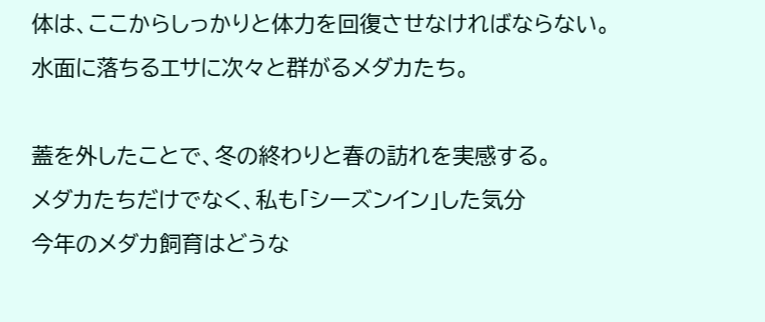体は、ここからしっかりと体力を回復させなければならない。
水面に落ちるエサに次々と群がるメダカたち。

蓋を外したことで、冬の終わりと春の訪れを実感する。
メダカたちだけでなく、私も「シーズンイン」した気分
今年のメダカ飼育はどうな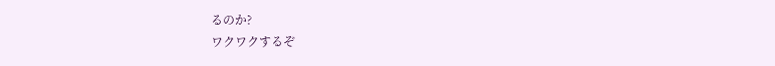るのか?
ワクワクするぞ